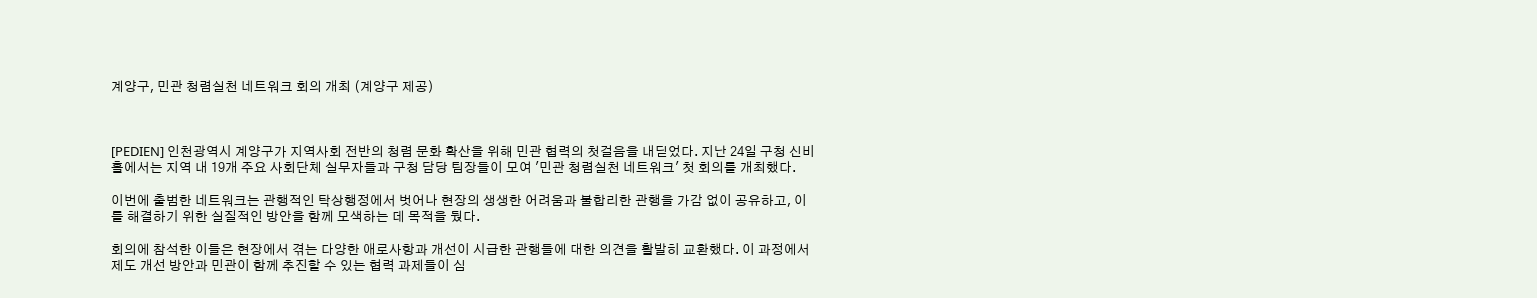계양구, 민관 청렴실천 네트워크 회의 개최 (계양구 제공)



[PEDIEN] 인천광역시 계양구가 지역사회 전반의 청렴 문화 확산을 위해 민관 협력의 첫걸음을 내딛었다. 지난 24일 구청 신비홀에서는 지역 내 19개 주요 사회단체 실무자들과 구청 담당 팀장들이 모여 '민관 청렴실천 네트워크' 첫 회의를 개최했다.

이번에 출범한 네트워크는 관행적인 탁상행정에서 벗어나 현장의 생생한 어려움과 불합리한 관행을 가감 없이 공유하고, 이를 해결하기 위한 실질적인 방안을 함께 모색하는 데 목적을 뒀다.

회의에 참석한 이들은 현장에서 겪는 다양한 애로사항과 개선이 시급한 관행들에 대한 의견을 활발히 교환했다. 이 과정에서 제도 개선 방안과 민관이 함께 추진할 수 있는 협력 과제들이 심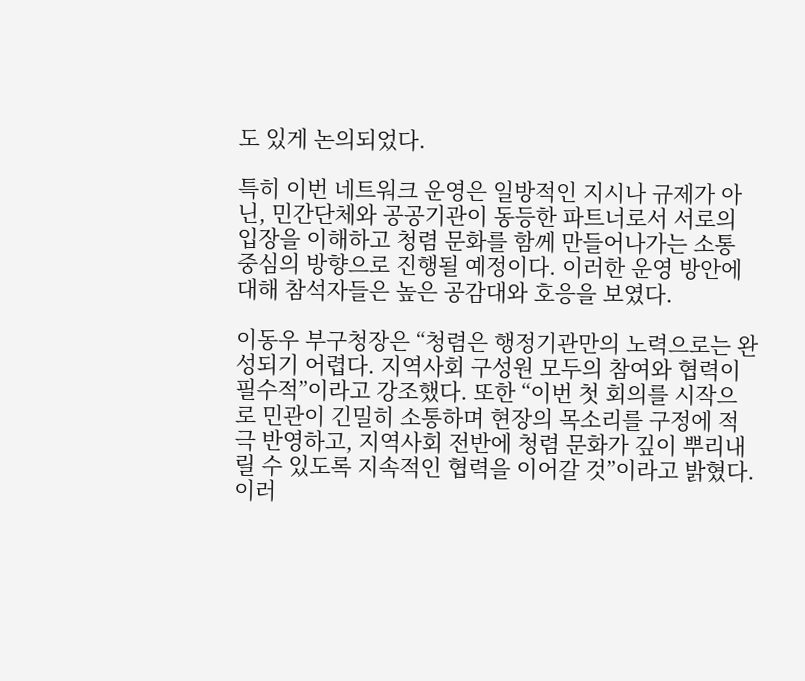도 있게 논의되었다.

특히 이번 네트워크 운영은 일방적인 지시나 규제가 아닌, 민간단체와 공공기관이 동등한 파트너로서 서로의 입장을 이해하고 청렴 문화를 함께 만들어나가는 소통 중심의 방향으로 진행될 예정이다. 이러한 운영 방안에 대해 참석자들은 높은 공감대와 호응을 보였다.

이동우 부구청장은 “청렴은 행정기관만의 노력으로는 완성되기 어렵다. 지역사회 구성원 모두의 참여와 협력이 필수적”이라고 강조했다. 또한 “이번 첫 회의를 시작으로 민관이 긴밀히 소통하며 현장의 목소리를 구정에 적극 반영하고, 지역사회 전반에 청렴 문화가 깊이 뿌리내릴 수 있도록 지속적인 협력을 이어갈 것”이라고 밝혔다. 이러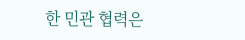한 민관 협력은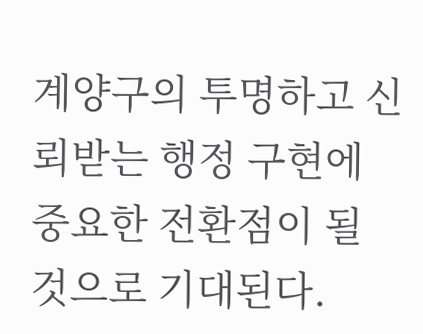계양구의 투명하고 신뢰받는 행정 구현에 중요한 전환점이 될 것으로 기대된다.